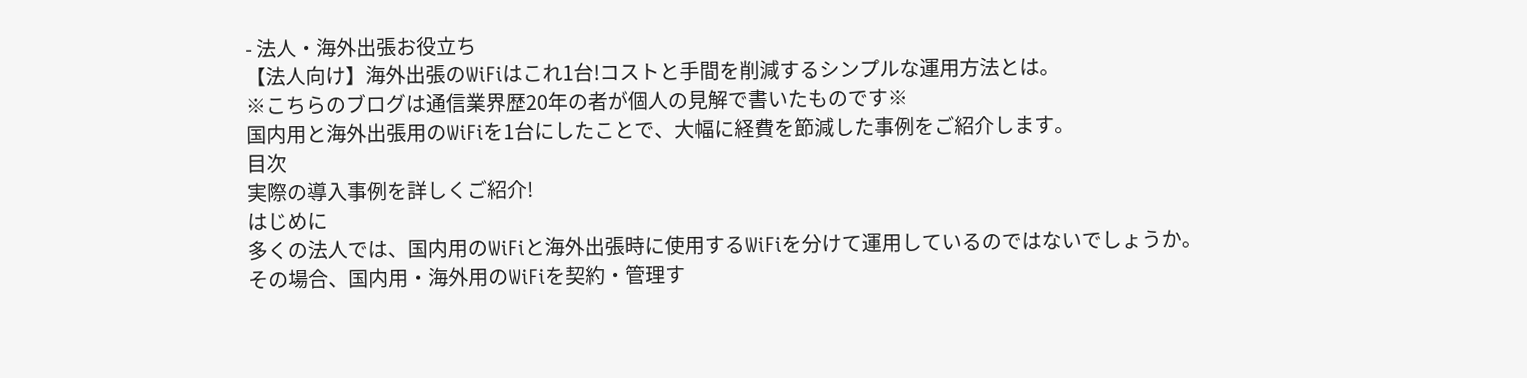- 法人・海外出張お役立ち
【法人向け】海外出張のWiFiはこれ1台!コストと手間を削減するシンプルな運用方法とは。
※こちらのブログは通信業界歴20年の者が個人の見解で書いたものです※
国内用と海外出張用のWiFiを1台にしたことで、大幅に経費を節減した事例をご紹介します。
目次
実際の導入事例を詳しくご紹介!
はじめに
多くの法人では、国内用のWiFiと海外出張時に使用するWiFiを分けて運用しているのではないでしょうか。
その場合、国内用・海外用のWiFiを契約・管理す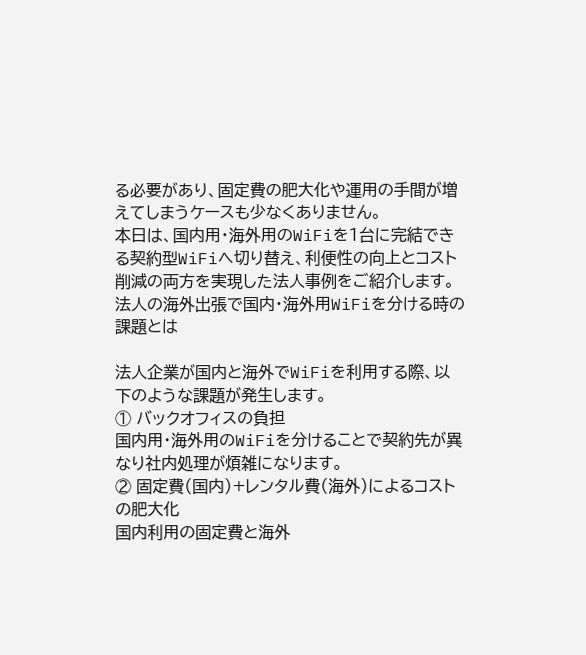る必要があり、固定費の肥大化や運用の手間が増えてしまうケースも少なくありません。
本日は、国内用・海外用のWiFiを1台に完結できる契約型WiFiへ切り替え、利便性の向上とコスト削減の両方を実現した法人事例をご紹介します。
法人の海外出張で国内・海外用WiFiを分ける時の課題とは

法人企業が国内と海外でWiFiを利用する際、以下のような課題が発生します。
① バックオフィスの負担
国内用・海外用のWiFiを分けることで契約先が異なり社内処理が煩雑になります。
② 固定費(国内)+レンタル費(海外)によるコストの肥大化
国内利用の固定費と海外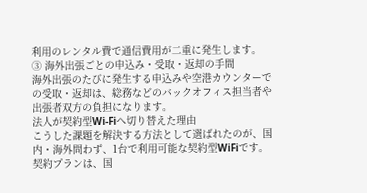利用のレンタル費で通信費用が二重に発生します。
③ 海外出張ごとの申込み・受取・返却の手間
海外出張のたびに発生する申込みや空港カウンターでの受取・返却は、総務などのバックオフィス担当者や出張者双方の負担になります。
法人が契約型Wi-Fiへ切り替えた理由
こうした課題を解決する方法として選ばれたのが、国内・海外問わず、1台で利用可能な契約型WiFiです。
契約プランは、国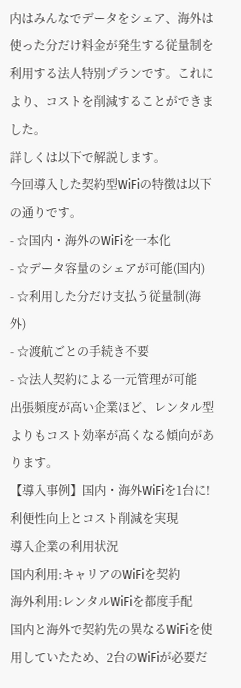内はみんなでデータをシェア、海外は使った分だけ料金が発生する従量制を利用する法人特別プランです。これにより、コストを削減することができました。
詳しくは以下で解説します。
今回導入した契約型WiFiの特徴は以下の通りです。
- ☆国内・海外のWiFiを一本化
- ☆データ容量のシェアが可能(国内)
- ☆利用した分だけ支払う従量制(海外)
- ☆渡航ごとの手続き不要
- ☆法人契約による一元管理が可能
出張頻度が高い企業ほど、レンタル型よりもコスト効率が高くなる傾向があります。
【導入事例】国内・海外WiFiを1台に!利便性向上とコスト削減を実現
導入企業の利用状況
国内利用:キャリアのWiFiを契約
海外利用:レンタルWiFiを都度手配
国内と海外で契約先の異なるWiFiを使用していたため、2台のWiFiが必要だ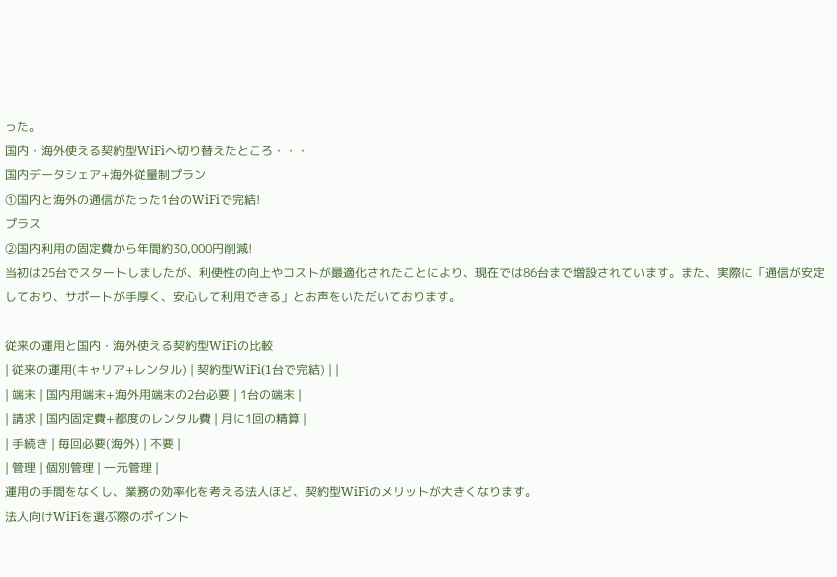った。
国内・海外使える契約型WiFiへ切り替えたところ・・・
国内データシェア+海外従量制プラン
①国内と海外の通信がたった1台のWiFiで完結!
プラス
②国内利用の固定費から年間約30,000円削減!
当初は25台でスタートしましたが、利便性の向上やコストが最適化されたことにより、現在では86台まで増設されています。また、実際に「通信が安定しており、サポートが手厚く、安心して利用できる」とお声をいただいております。

従来の運用と国内・海外使える契約型WiFiの比較
| 従来の運用(キャリア+レンタル) | 契約型WiFi(1台で完結) | |
| 端末 | 国内用端末+海外用端末の2台必要 | 1台の端末 |
| 請求 | 国内固定費+都度のレンタル費 | 月に1回の精算 |
| 手続き | 毎回必要(海外) | 不要 |
| 管理 | 個別管理 | 一元管理 |
運用の手間をなくし、業務の効率化を考える法人ほど、契約型WiFiのメリットが大きくなります。
法人向けWiFiを選ぶ際のポイント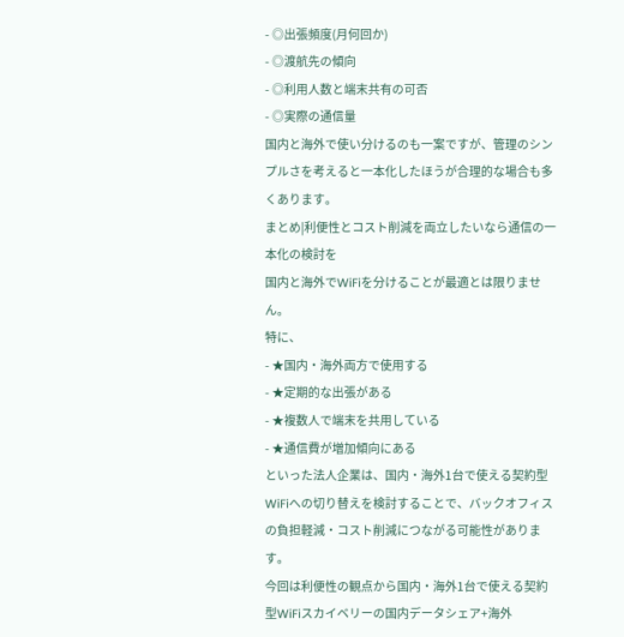- ◎出張頻度(月何回か)
- ◎渡航先の傾向
- ◎利用人数と端末共有の可否
- ◎実際の通信量
国内と海外で使い分けるのも一案ですが、管理のシンプルさを考えると一本化したほうが合理的な場合も多くあります。
まとめ|利便性とコスト削減を両立したいなら通信の一本化の検討を
国内と海外でWiFiを分けることが最適とは限りません。
特に、
- ★国内・海外両方で使用する
- ★定期的な出張がある
- ★複数人で端末を共用している
- ★通信費が増加傾向にある
といった法人企業は、国内・海外1台で使える契約型WiFiへの切り替えを検討することで、バックオフィスの負担軽減・コスト削減につながる可能性があります。
今回は利便性の観点から国内・海外1台で使える契約型WiFiスカイベリーの国内データシェア+海外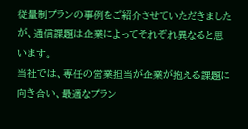従量制プランの事例をご紹介させていただきましたが、通信課題は企業によってそれぞれ異なると思います。
当社では、専任の営業担当が企業が抱える課題に向き合い、最適なプラン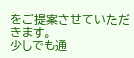をご提案させていただきます。
少しでも通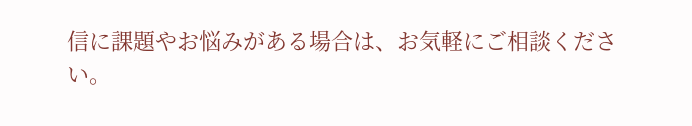信に課題やお悩みがある場合は、お気軽にご相談ください。